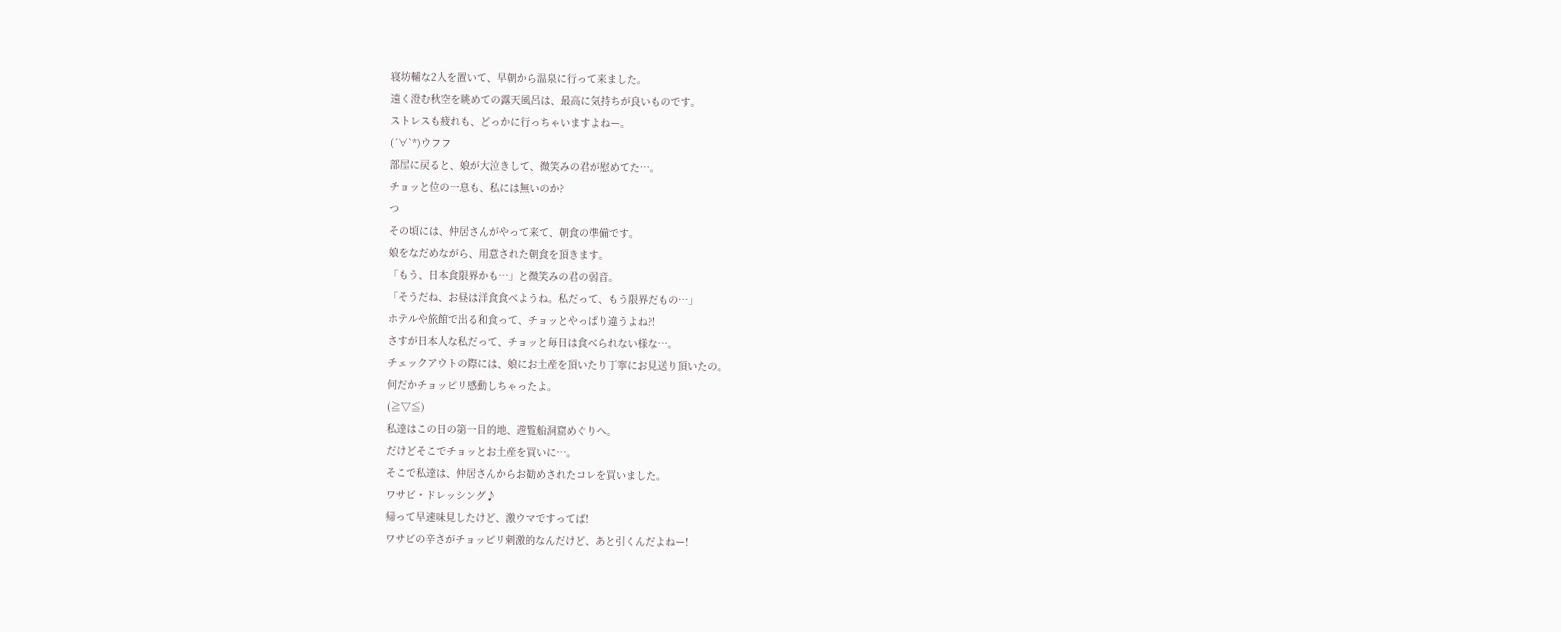寝坊輔な2人を置いて、早朝から温泉に行って来ました。
遠く澄む秋空を眺めての露天風呂は、最高に気持ちが良いものです。
ストレスも疲れも、どっかに行っちゃいますよねー。
(´∀`*)ウフフ
部屋に戻ると、娘が大泣きして、微笑みの君が慰めてた…。
チョッと位の一息も、私には無いのか?
つ
その頃には、仲居さんがやって来て、朝食の準備です。
娘をなだめながら、用意された朝食を頂きます。
「もう、日本食限界かも…」と微笑みの君の弱音。
「そうだね、お昼は洋食食べようね。私だって、もう限界だもの…」
ホテルや旅館で出る和食って、チョッとやっぱり違うよね?!
さすが日本人な私だって、チョッと毎日は食べられない様な…。
チェックアウトの際には、娘にお土産を頂いたり丁寧にお見送り頂いたの。
何だかチョッピリ感動しちゃったよ。
(≧▽≦)
私達はこの日の第一目的地、遊覧船洞窟めぐりへ。
だけどそこでチョッとお土産を買いに…。
そこで私達は、仲居さんからお勧めされたコレを買いました。
ワサビ・ドレッシング♪
帰って早速味見したけど、激ウマですってば!
ワサビの辛さがチョッピリ刺激的なんだけど、あと引くんだよねー!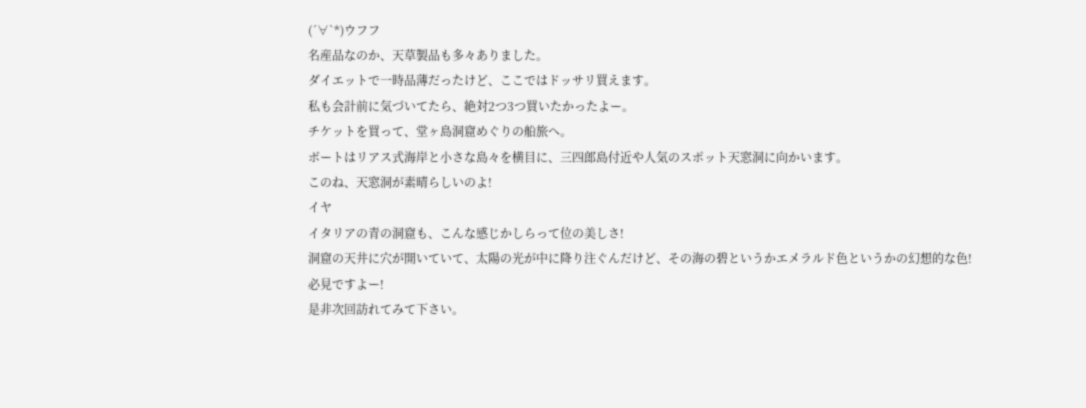(´∀`*)ウフフ
名産品なのか、天草製品も多々ありました。
ダイエットで一時品薄だったけど、ここではドッサリ買えます。
私も会計前に気づいてたら、絶対2つ3つ買いたかったよー。
チケットを買って、堂ヶ島洞窟めぐりの船旅へ。
ボートはリアス式海岸と小さな島々を横目に、三四郎島付近や人気のスポット天窓洞に向かいます。
このね、天窓洞が素晴らしいのよ!
イヤ
イタリアの青の洞窟も、こんな感じかしらって位の美しさ!
洞窟の天井に穴が開いていて、太陽の光が中に降り注ぐんだけど、その海の碧というかエメラルド色というかの幻想的な色!
必見ですよー!
是非次回訪れてみて下さい。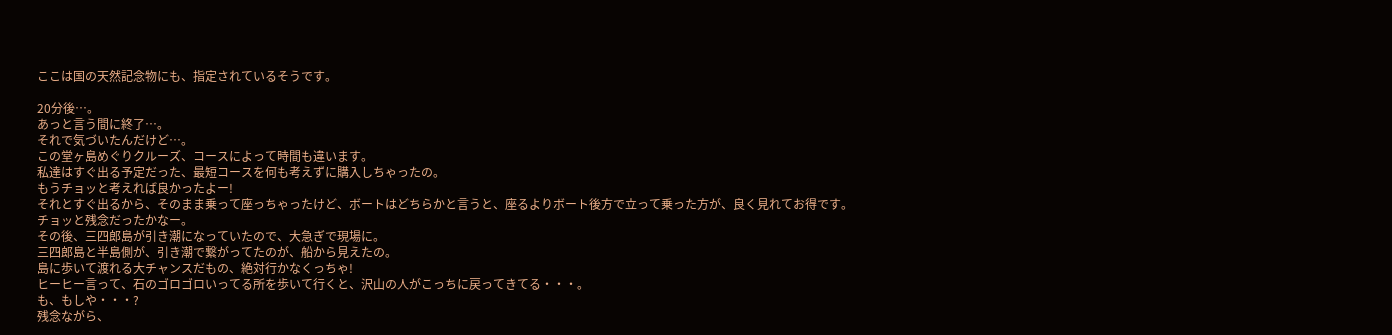ここは国の天然記念物にも、指定されているそうです。

20分後…。
あっと言う間に終了…。
それで気づいたんだけど…。
この堂ヶ島めぐりクルーズ、コースによって時間も違います。
私達はすぐ出る予定だった、最短コースを何も考えずに購入しちゃったの。
もうチョッと考えれば良かったよー!
それとすぐ出るから、そのまま乗って座っちゃったけど、ボートはどちらかと言うと、座るよりボート後方で立って乗った方が、良く見れてお得です。
チョッと残念だったかなー。
その後、三四郎島が引き潮になっていたので、大急ぎで現場に。
三四郎島と半島側が、引き潮で繋がってたのが、船から見えたの。
島に歩いて渡れる大チャンスだもの、絶対行かなくっちゃ!
ヒーヒー言って、石のゴロゴロいってる所を歩いて行くと、沢山の人がこっちに戻ってきてる・・・。
も、もしや・・・?
残念ながら、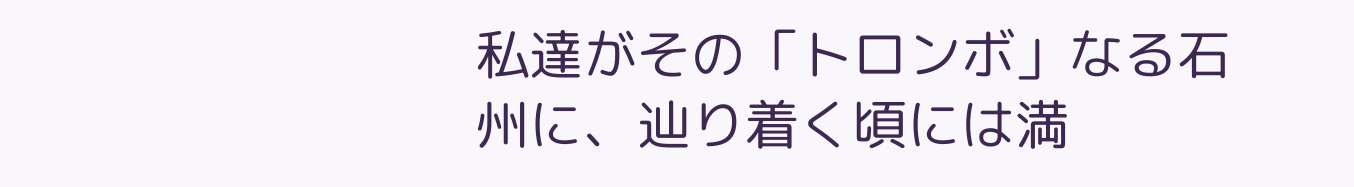私達がその「トロンボ」なる石州に、辿り着く頃には満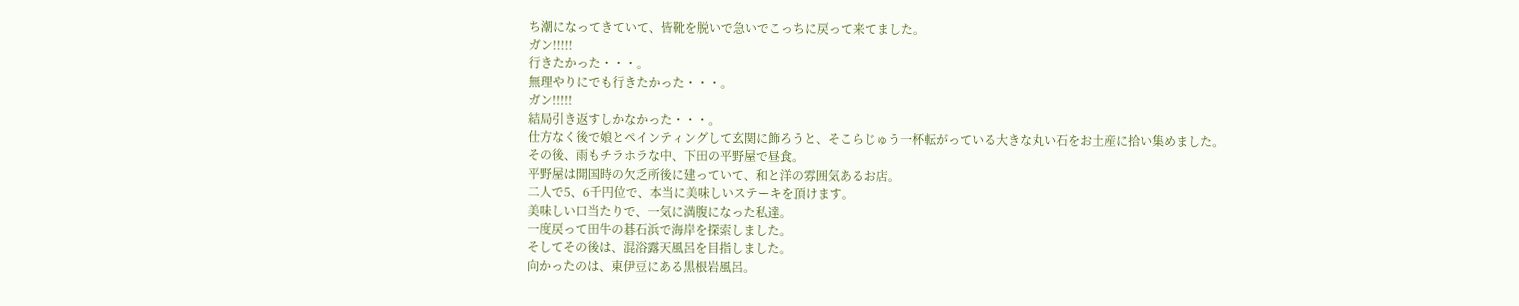ち潮になってきていて、皆靴を脱いで急いでこっちに戻って来てました。
ガン!!!!!
行きたかった・・・。
無理やりにでも行きたかった・・・。
ガン!!!!!
結局引き返すしかなかった・・・。
仕方なく後で娘とペインティングして玄関に飾ろうと、そこらじゅう一杯転がっている大きな丸い石をお土産に拾い集めました。
その後、雨もチラホラな中、下田の平野屋で昼食。
平野屋は開国時の欠乏所後に建っていて、和と洋の雰囲気あるお店。
二人で5、6千円位で、本当に美味しいステーキを頂けます。
美味しい口当たりで、一気に満腹になった私達。
一度戻って田牛の碁石浜で海岸を探索しました。
そしてその後は、混浴露天風呂を目指しました。
向かったのは、東伊豆にある黒根岩風呂。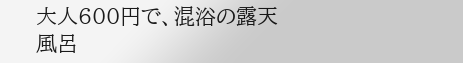大人600円で、混浴の露天風呂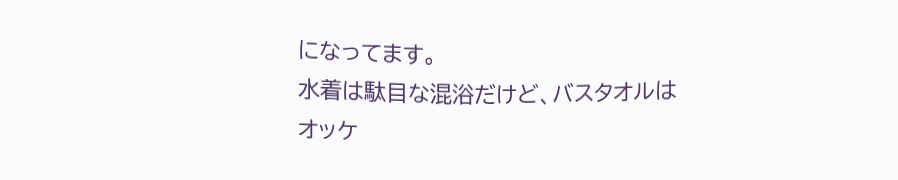になってます。
水着は駄目な混浴だけど、バスタオルはオッケ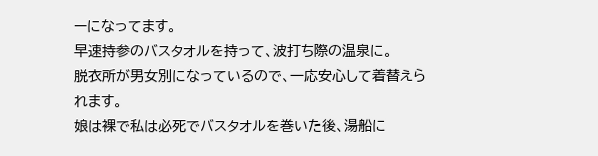ーになってます。
早速持参のバスタオルを持って、波打ち際の温泉に。
脱衣所が男女別になっているので、一応安心して着替えられます。
娘は裸で私は必死でバスタオルを巻いた後、湯船に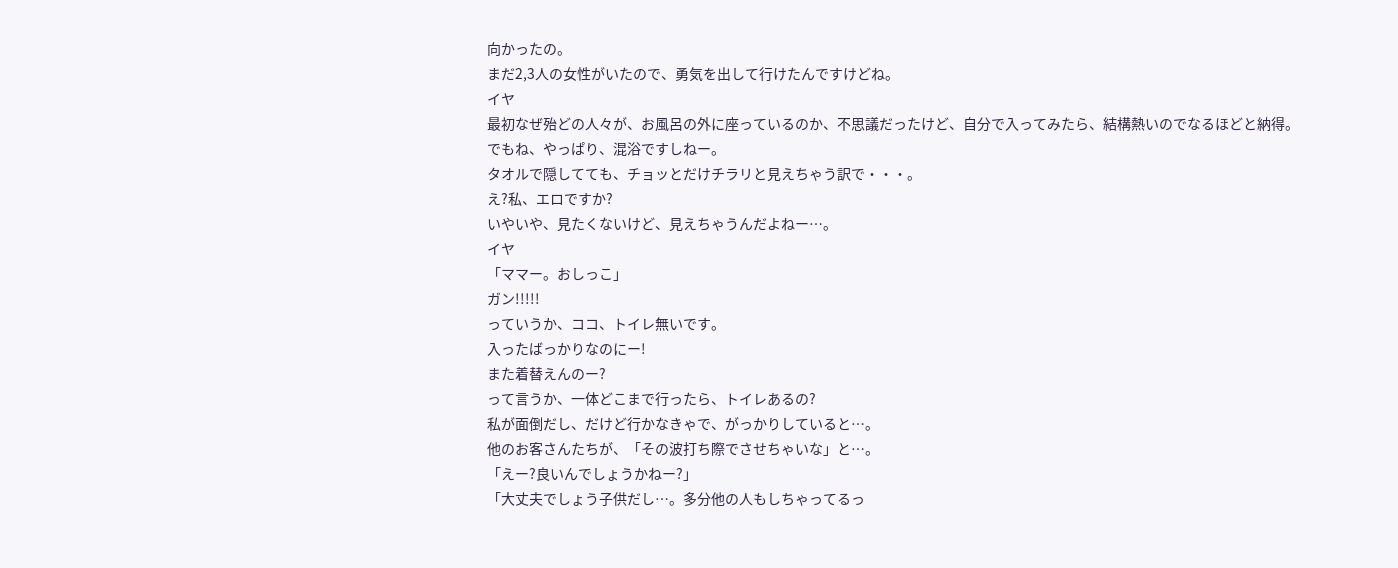向かったの。
まだ2,3人の女性がいたので、勇気を出して行けたんですけどね。
イヤ
最初なぜ殆どの人々が、お風呂の外に座っているのか、不思議だったけど、自分で入ってみたら、結構熱いのでなるほどと納得。
でもね、やっぱり、混浴ですしねー。
タオルで隠してても、チョッとだけチラリと見えちゃう訳で・・・。
え?私、エロですか?
いやいや、見たくないけど、見えちゃうんだよねー…。
イヤ
「ママー。おしっこ」
ガン!!!!!
っていうか、ココ、トイレ無いです。
入ったばっかりなのにー!
また着替えんのー?
って言うか、一体どこまで行ったら、トイレあるの?
私が面倒だし、だけど行かなきゃで、がっかりしていると…。
他のお客さんたちが、「その波打ち際でさせちゃいな」と…。
「えー?良いんでしょうかねー?」
「大丈夫でしょう子供だし…。多分他の人もしちゃってるっ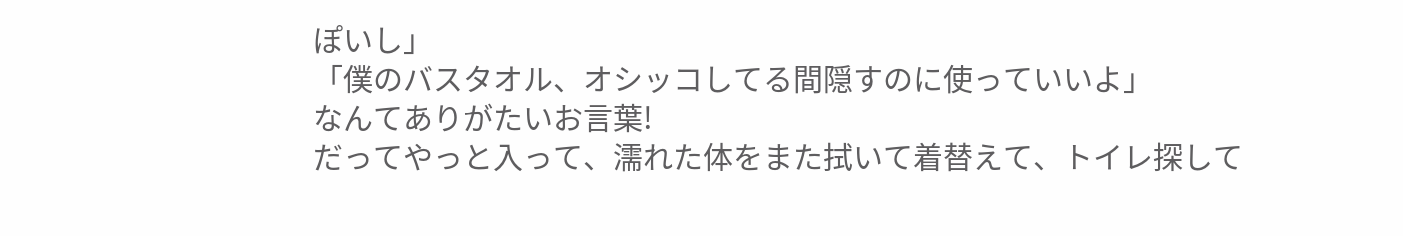ぽいし」
「僕のバスタオル、オシッコしてる間隠すのに使っていいよ」
なんてありがたいお言葉!
だってやっと入って、濡れた体をまた拭いて着替えて、トイレ探して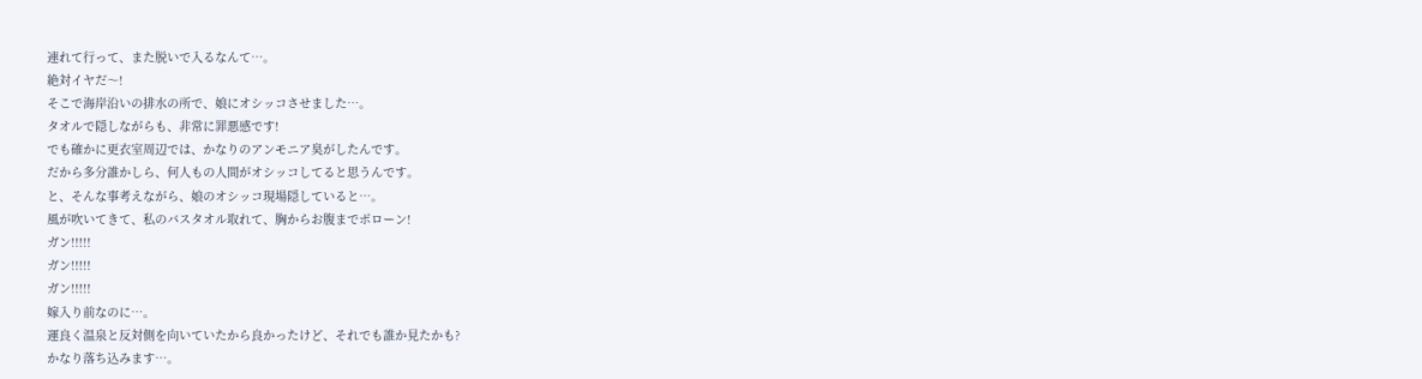連れて行って、また脱いで入るなんて…。
絶対イヤだ〜!
そこで海岸沿いの排水の所で、娘にオシッコさせました…。
タオルで隠しながらも、非常に罪悪感です!
でも確かに更衣室周辺では、かなりのアンモニア臭がしたんです。
だから多分誰かしら、何人もの人間がオシッコしてると思うんです。
と、そんな事考えながら、娘のオシッコ現場隠していると…。
風が吹いてきて、私のバスタオル取れて、胸からお腹までポローン!
ガン!!!!!
ガン!!!!!
ガン!!!!!
嫁入り前なのに…。
運良く温泉と反対側を向いていたから良かったけど、それでも誰か見たかも?
かなり落ち込みます…。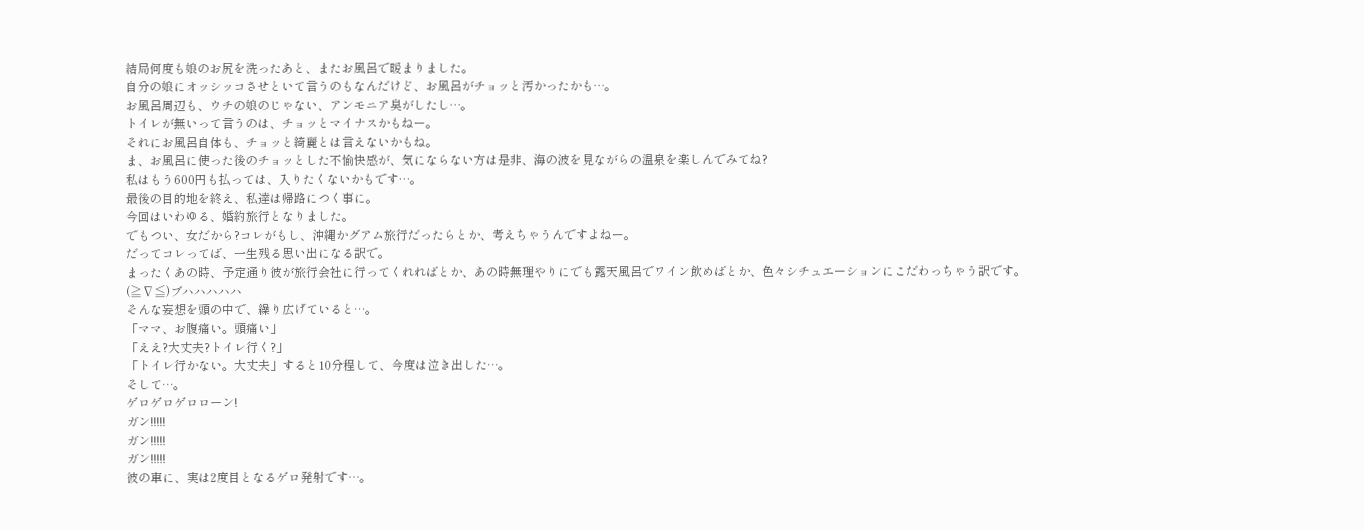結局何度も娘のお尻を洗ったあと、またお風呂で暖まりました。
自分の娘にオッシッコさせといて言うのもなんだけど、お風呂がチョッと汚かったかも…。
お風呂周辺も、ウチの娘のじゃない、アンモニア臭がしたし…。
トイレが無いって言うのは、チョッとマイナスかもねー。
それにお風呂自体も、チョッと綺麗とは言えないかもね。
ま、お風呂に使った後のチョッとした不愉快感が、気にならない方は是非、海の波を見ながらの温泉を楽しんでみてね?
私はもう600円も払っては、入りたくないかもです…。
最後の目的地を終え、私達は帰路につく事に。
今回はいわゆる、婚約旅行となりました。
でもつい、女だから?コレがもし、沖縄かグアム旅行だったらとか、考えちゃうんですよねー。
だってコレってば、一生残る思い出になる訳で。
まったくあの時、予定通り彼が旅行会社に行ってくれればとか、あの時無理やりにでも露天風呂でワイン飲めばとか、色々シチュエーションにこだわっちゃう訳です。
(≧∇≦)ブハハハハハ
そんな妄想を頭の中で、繰り広げていると…。
「ママ、お腹痛い。頭痛い」
「ええ?大丈夫?トイレ行く?」
「トイレ行かない。大丈夫」すると10分程して、今度は泣き出した…。
そして…。
ゲロゲロゲロローン!
ガン!!!!!
ガン!!!!!
ガン!!!!!
彼の車に、実は2度目となるゲロ発射です…。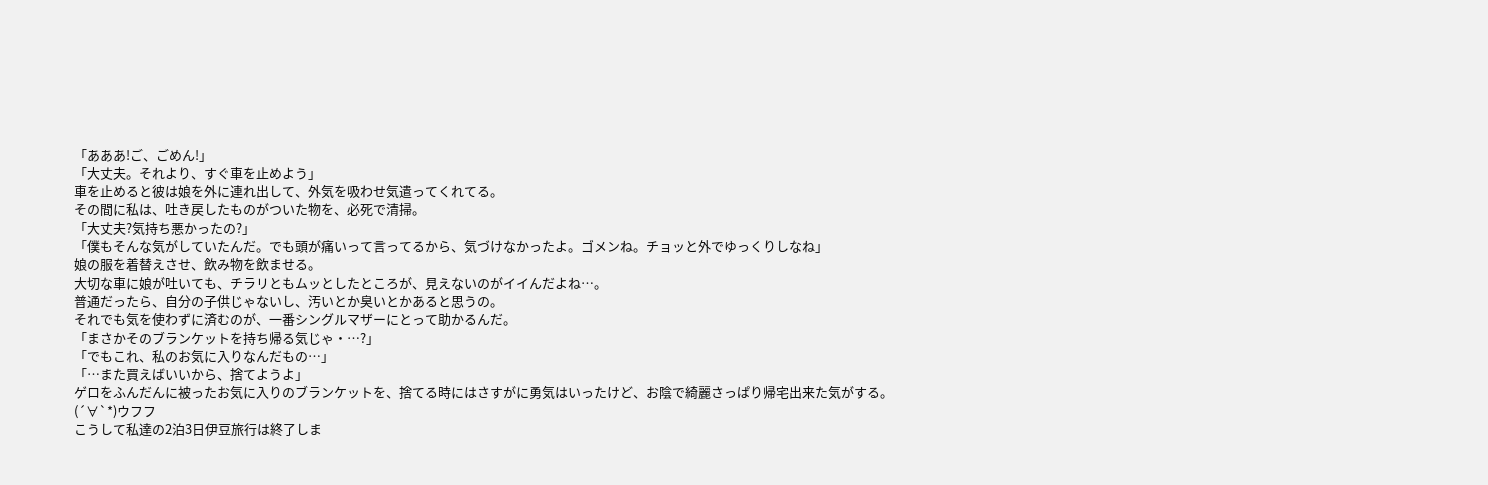「あああ!ご、ごめん!」
「大丈夫。それより、すぐ車を止めよう」
車を止めると彼は娘を外に連れ出して、外気を吸わせ気遣ってくれてる。
その間に私は、吐き戻したものがついた物を、必死で清掃。
「大丈夫?気持ち悪かったの?」
「僕もそんな気がしていたんだ。でも頭が痛いって言ってるから、気づけなかったよ。ゴメンね。チョッと外でゆっくりしなね」
娘の服を着替えさせ、飲み物を飲ませる。
大切な車に娘が吐いても、チラリともムッとしたところが、見えないのがイイんだよね…。
普通だったら、自分の子供じゃないし、汚いとか臭いとかあると思うの。
それでも気を使わずに済むのが、一番シングルマザーにとって助かるんだ。
「まさかそのブランケットを持ち帰る気じゃ・…?」
「でもこれ、私のお気に入りなんだもの…」
「…また買えばいいから、捨てようよ」
ゲロをふんだんに被ったお気に入りのブランケットを、捨てる時にはさすがに勇気はいったけど、お陰で綺麗さっぱり帰宅出来た気がする。
(´∀`*)ウフフ
こうして私達の2泊3日伊豆旅行は終了しま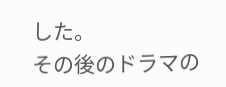した。
その後のドラマの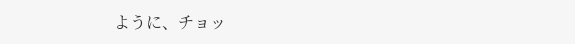ように、チョッ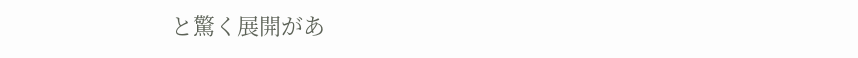と驚く展開があ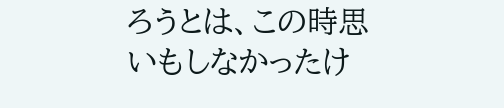ろうとは、この時思いもしなかったけ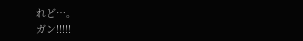れど…。
ガン!!!!!